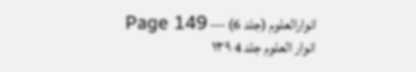انوارالعلوم (جلد 6) — Page 149
انوار العلوم جلد 4 ۱۳۹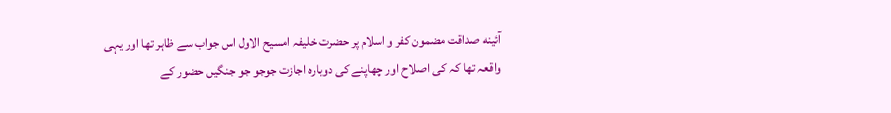آئینه صداقت مضمون کفر و اسلام پر حضرت خلیفہ امسیح الاول اس جواب سے ظاہر تھا اور یہی واقعہ تھا کہ کی اصلاح اور چھاپنے کی دوبارہ اجازت جوجو جو جنگیں حضور کے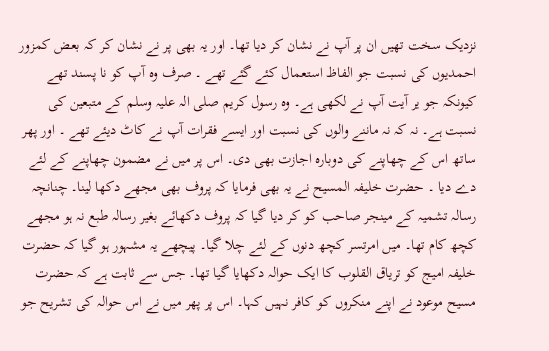نزدیک سخت تھیں ان پر آپ نے نشان کر دیا تھا۔ اور یہ بھی پر نے نشان کر کہ بعض کمزور احمدیوں کی نسبت جو الفاظ استعمال کئے گئے تھے ۔ صرف وہ آپ کو نا پسند تھے کیونکہ جو یر آیت آپ نے لکھی ہے۔ وہ رسول کریم صلی الہ علیہ وسلم کے متبعین کی نسبت ہے۔ نہ کہ نہ ماننے والوں کی نسبت اور ایسے فقرات آپ نے کاٹ دیئے تھے ۔ اور پھر ساتھ اس کے چھاپنے کی دوبارہ اجازت بھی دی۔ اس پر میں نے مضمون چھاپنے کے لئے دے دیا ۔ حضرت خلیفہ المسیح نے یہ بھی فرمایا کہ پروف بھی مجھے دکھا لینا۔ چنانچہ رسالہ تشمیہ کے مینجر صاحب کو کر دیا گیا کہ پروف دکھائے بغیر رسالہ طبع نہ ہو مجھے کچھ کام تھا۔ میں امرتسر کچھ دنوں کے لئے چلا گیا۔ پیچھے یہ مشہور ہو گیا کہ حضرت خلیفہ امیج کو تریاق القلوب کا ایک حوالہ دکھایا گیا تھا۔ جس سے ثابت ہے کہ حضرت مسیح موعود نے اپنے منکروں کو کافر نہیں کہا۔ اس پر پھر میں نے اس حوالہ کی تشریح جو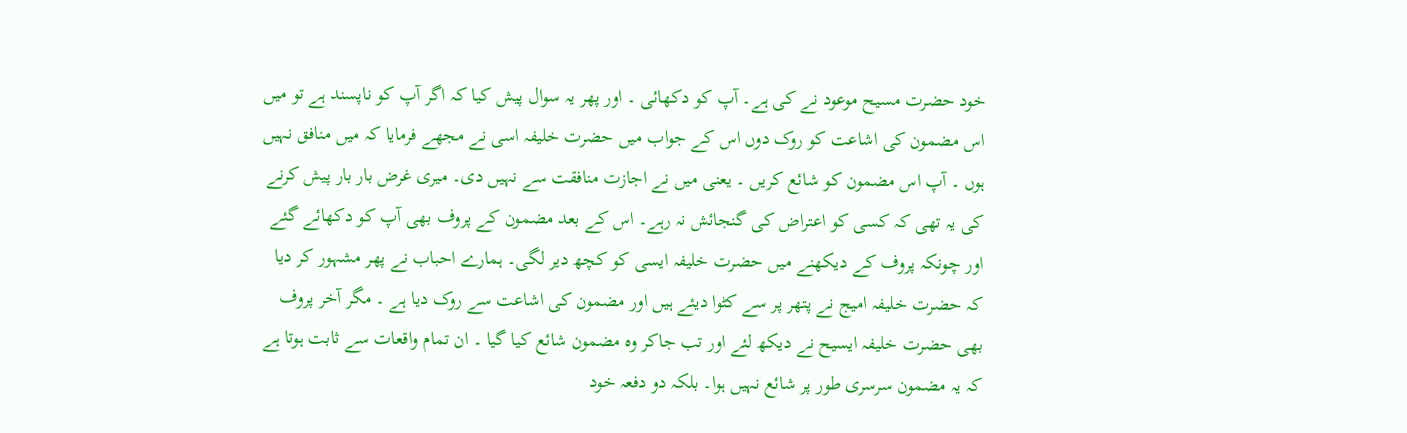خود حضرت مسیح موعود نے کی ہے۔ آپ کو دکھائی ۔ اور پھر یہ سوال پیش کیا کہ اگر آپ کو ناپسند ہے تو میں اس مضمون کی اشاعت کو روک دوں اس کے جواب میں حضرت خلیفہ اسی نے مجھے فرمایا کہ میں منافق نہیں ہوں ۔ آپ اس مضمون کو شائع کریں ۔ یعنی میں نے اجازت منافقت سے نہیں دی۔ میری غرض بار بار پیش کرنے کی یہ تھی کہ کسی کو اعتراض کی گنجائش نہ رہے۔ اس کے بعد مضمون کے پروف بھی آپ کو دکھائے گئے اور چونکہ پروف کے دیکھنے میں حضرت خلیفہ ایسی کو کچھ دیر لگی۔ ہمارے احباب نے پھر مشہور کر دیا کہ حضرت خلیفہ امیج نے پتھر پر سے کٹوا دیئے ہیں اور مضمون کی اشاعت سے روک دیا ہے ۔ مگر آخر پروف بھی حضرت خلیفہ ایسیح نے دیکھ لئے اور تب جاکر وہ مضمون شائع کیا گیا ۔ ان تمام واقعات سے ثابت ہوتا ہے کہ یہ مضمون سرسری طور پر شائع نہیں ہوا۔ بلکہ دو دفعہ خود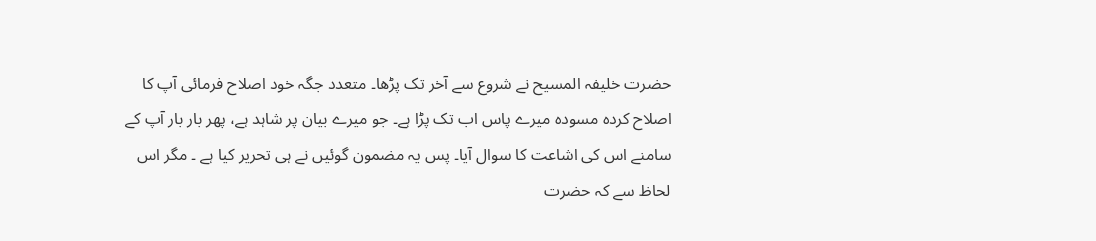حضرت خلیفہ المسیح نے شروع سے آخر تک پڑھا۔ متعدد جگہ خود اصلاح فرمائی آپ کا اصلاح کردہ مسودہ میرے پاس اب تک پڑا ہے۔ جو میرے بیان پر شاہد ہے، پھر بار بار آپ کے سامنے اس کی اشاعت کا سوال آیا۔ پس یہ مضمون گوئیں نے ہی تحریر کیا ہے ۔ مگر اس لحاظ سے کہ حضرت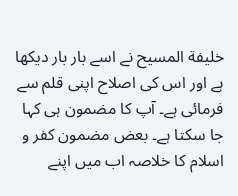خلیفة المسیح نے اسے بار بار دیکھا ہے اور اس کی اصلاح اپنی قلم سے فرمائی ہے۔ آپ کا مضمون ہی کہا جا سکتا ہے۔ بعض مضمون کفر و اسلام کا خلاصہ اب میں اپنے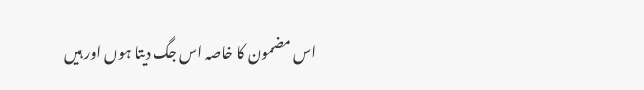اس مضمون کا خاصہ اس جگ دیتا ہوں اور ہیں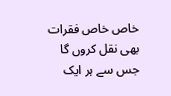خاص خاص فقرات بھی نقل کروں گا جس سے ہر ایک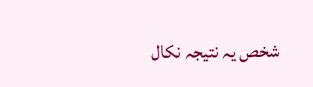شخص یہ نتیجہ نکال